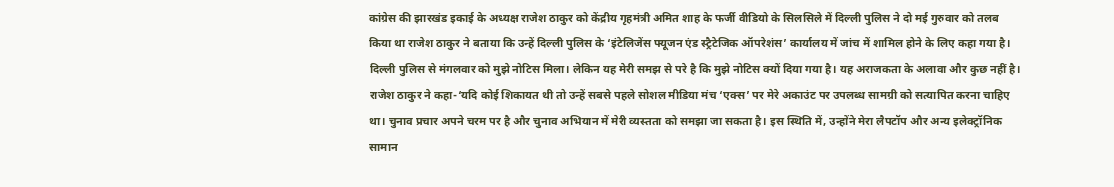कांग्रेस की झारखंड इकाई के अध्यक्ष राजेश ठाकुर को केंद्रीय गृहमंत्री अमित शाह के फर्जी वीडियो के सिलसिले में दिल्ली पुलिस ने दो मई गुरुवार को तलब किया था राजेश ठाकुर ने बताया कि उन्हें दिल्ली पुलिस के ‘इंटेलिजेंस फ्यूजन एंड स्ट्रैटेजिक ऑपरेशंस’ कार्यालय में जांच में शामिल होने के लिए कहा गया है।
दिल्ली पुलिस से मंगलवार को मुझे नोटिस मिला। लेकिन यह मेरी समझ से परे है कि मुझे नोटिस क्यों दिया गया है। यह अराजकता के अलावा और कुछ नहीं है। राजेश ठाकुर ने कहा-‘यदि कोई शिकायत थी तो उन्हें सबसे पहले सोशल मीडिया मंच ‘एक्स’ पर मेरे अकाउंट पर उपलब्ध सामग्री को सत्यापित करना चाहिए था। चुनाव प्रचार अपने चरम पर है और चुनाव अभियान में मेरी व्यस्तता को समझा जा सकता है। इस स्थिति में, उन्होंने मेरा लैपटॉप और अन्य इलेक्ट्रॉनिक सामान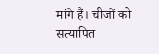मांगे हैं। चीजों को सत्यापित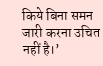किये बिना समन जारी करना उचित नहीं है।’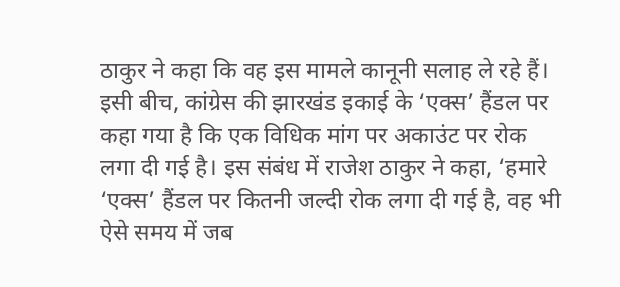ठाकुर ने कहा कि वह इस मामले कानूनी सलाह ले रहे हैं।
इसी बीच, कांग्रेस की झारखंड इकाई के ‘एक्स’ हैंडल पर कहा गया है कि एक विधिक मांग पर अकाउंट पर रोक लगा दी गई है। इस संबंध में राजेश ठाकुर ने कहा, ‘हमारे ‘एक्स’ हैंडल पर कितनी जल्दी रोक लगा दी गई है, वह भी ऐसे समय में जब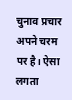चुनाव प्रचार अपने चरम पर है। ऐसा लगता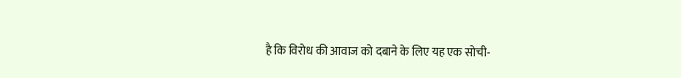है कि विरोध की आवाज को दबाने के लिए यह एक सोची-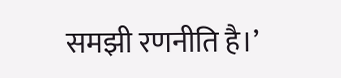समझी रणनीति है।’